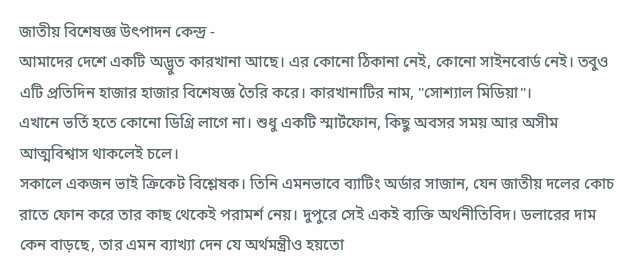জাতীয় বিশেষজ্ঞ উৎপাদন কেন্দ্র -
আমাদের দেশে একটি অদ্ভুত কারখানা আছে। এর কোনো ঠিকানা নেই, কোনো সাইনবোর্ড নেই। তবুও এটি প্রতিদিন হাজার হাজার বিশেষজ্ঞ তৈরি করে। কারখানাটির নাম, "সোশ্যাল মিডিয়া"।
এখানে ভর্তি হতে কোনো ডিগ্রি লাগে না। শুধু একটি স্মার্টফোন, কিছু অবসর সময় আর অসীম আত্মবিশ্বাস থাকলেই চলে।
সকালে একজন ভাই ক্রিকেট বিশ্লেষক। তিনি এমনভাবে ব্যাটিং অর্ডার সাজান, যেন জাতীয় দলের কোচ রাতে ফোন করে তার কাছ থেকেই পরামর্শ নেয়। দুপুরে সেই একই ব্যক্তি অর্থনীতিবিদ। ডলারের দাম কেন বাড়ছে, তার এমন ব্যাখ্যা দেন যে অর্থমন্ত্রীও হয়তো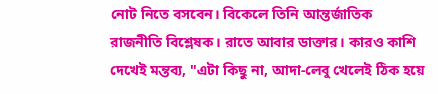নোট নিতে বসবেন। বিকেলে তিনি আন্তর্জাতিক রাজনীতি বিশ্লেষক। রাতে আবার ডাক্তার। কারও কাশি দেখেই মন্তব্য, "এটা কিছু না, আদা-লেবু খেলেই ঠিক হয়ে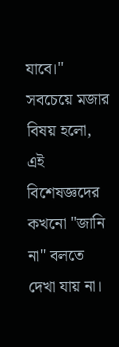যাবে।"
সবচেয়ে মজার বিষয় হলো, এই বিশেষজ্ঞদের কখনো "জানি না" বলতে দেখা যায় না।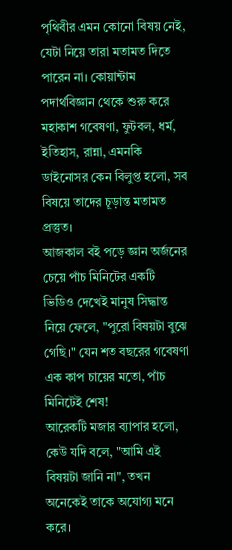পৃথিবীর এমন কোনো বিষয় নেই, যেটা নিয়ে তারা মতামত দিতে পারেন না। কোয়ান্টাম পদার্থবিজ্ঞান থেকে শুরু করে মহাকাশ গবেষণা, ফুটবল, ধর্ম, ইতিহাস, রান্না, এমনকি ডাইনোসর কেন বিলুপ্ত হলো, সব বিষয়ে তাদের চূড়ান্ত মতামত প্রস্তুত।
আজকাল বই পড়ে জ্ঞান অর্জনের চেয়ে পাঁচ মিনিটের একটি ভিডিও দেখেই মানুষ সিদ্ধান্ত নিয়ে ফেলে, "পুরো বিষয়টা বুঝে গেছি।" যেন শত বছরের গবেষণা এক কাপ চায়ের মতো, পাঁচ মিনিটেই শেষ!
আরেকটি মজার ব্যাপার হলো, কেউ যদি বলে, "আমি এই বিষয়টা জানি না", তখন অনেকেই তাকে অযোগ্য মনে করে।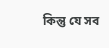কিন্তু যে সব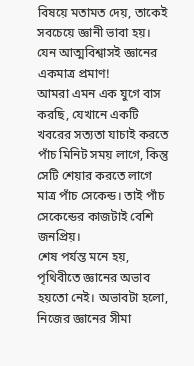বিষয়ে মতামত দেয়, তাকেই সবচেয়ে জ্ঞানী ভাবা হয়। যেন আত্মবিশ্বাসই জ্ঞানের একমাত্র প্রমাণ!
আমরা এমন এক যুগে বাস করছি, যেখানে একটি খবরের সত্যতা যাচাই করতে পাঁচ মিনিট সময় লাগে, কিন্তু সেটি শেয়ার করতে লাগে মাত্র পাঁচ সেকেন্ড। তাই পাঁচ সেকেন্ডের কাজটাই বেশি জনপ্রিয়।
শেষ পর্যন্ত মনে হয়, পৃথিবীতে জ্ঞানের অভাব হয়তো নেই। অভাবটা হলো, নিজের জ্ঞানের সীমা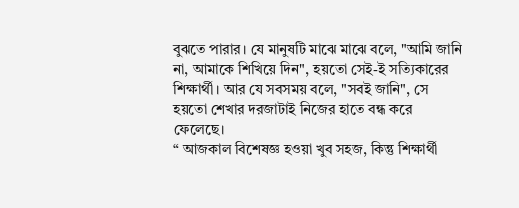বুঝতে পারার। যে মানুষটি মাঝে মাঝে বলে, "আমি জানি না, আমাকে শিখিয়ে দিন", হয়তো সেই-ই সত্যিকারের শিক্ষার্থী। আর যে সবসময় বলে, "সবই জানি", সে হয়তো শেখার দরজাটাই নিজের হাতে বন্ধ করে ফেলেছে।
“ আজকাল বিশেষজ্ঞ হওয়া খুব সহজ, কিন্তু শিক্ষার্থী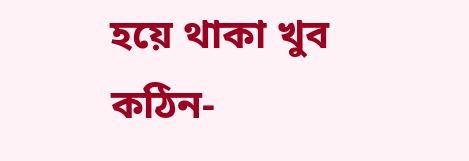হয়ে থাকা খুব কঠিন-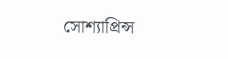সোশ্যাপ্রিন্স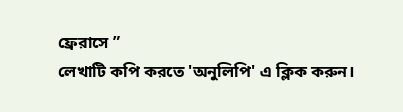ফ্রেরাসে ”
লেখাটি কপি করতে 'অনুলিপি' এ ক্লিক করুন।